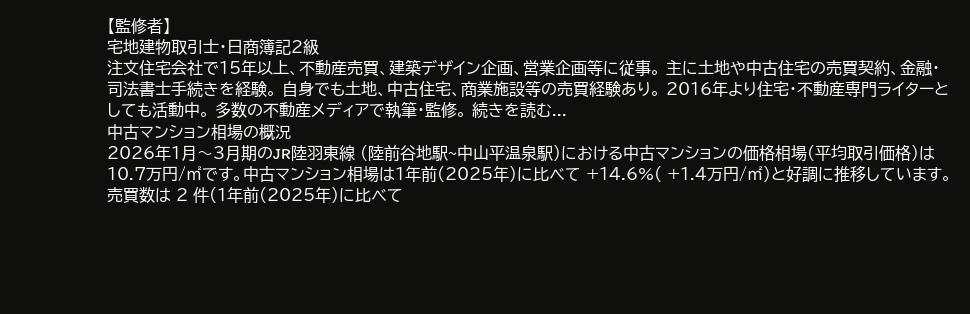【監修者】
宅地建物取引士・日商簿記2級
注文住宅会社で15年以上、不動産売買、建築デザイン企画、営業企画等に従事。 主に土地や中古住宅の売買契約、金融・司法書士手続きを経験。 自身でも土地、中古住宅、商業施設等の売買経験あり。 2016年より住宅・不動産専門ライターとしても活動中。 多数の不動産メディアで執筆・監修。 続きを読む...
中古マンション相場の概況
2026年1月〜3月期のJR陸羽東線 (陸前谷地駅~中山平温泉駅)における中古マンションの価格相場(平均取引価格)は10.7万円/㎡です。中古マンション相場は1年前(2025年)に比べて +14.6%( +1.4万円/㎡)と好調に推移しています。売買数は 2 件(1年前(2025年)に比べて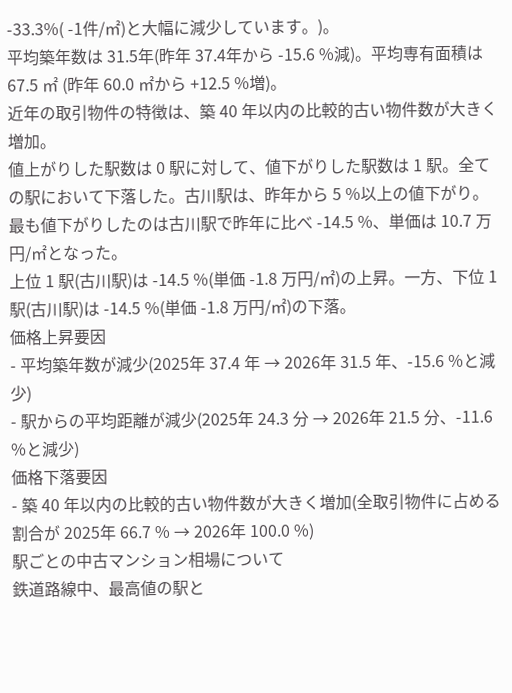-33.3%( -1件/㎡)と大幅に減少しています。)。
平均築年数は 31.5年(昨年 37.4年から -15.6 %減)。平均専有面積は 67.5 ㎡ (昨年 60.0 ㎡から +12.5 %増)。
近年の取引物件の特徴は、築 40 年以内の比較的古い物件数が大きく増加。
値上がりした駅数は 0 駅に対して、値下がりした駅数は 1 駅。全ての駅において下落した。古川駅は、昨年から 5 %以上の値下がり。最も値下がりしたのは古川駅で昨年に比べ -14.5 %、単価は 10.7 万円/㎡となった。
上位 1 駅(古川駅)は -14.5 %(単価 -1.8 万円/㎡)の上昇。一方、下位 1 駅(古川駅)は -14.5 %(単価 -1.8 万円/㎡)の下落。
価格上昇要因
- 平均築年数が減少(2025年 37.4 年 → 2026年 31.5 年、-15.6 %と減少)
- 駅からの平均距離が減少(2025年 24.3 分 → 2026年 21.5 分、-11.6 %と減少)
価格下落要因
- 築 40 年以内の比較的古い物件数が大きく増加(全取引物件に占める割合が 2025年 66.7 % → 2026年 100.0 %)
駅ごとの中古マンション相場について
鉄道路線中、最高値の駅と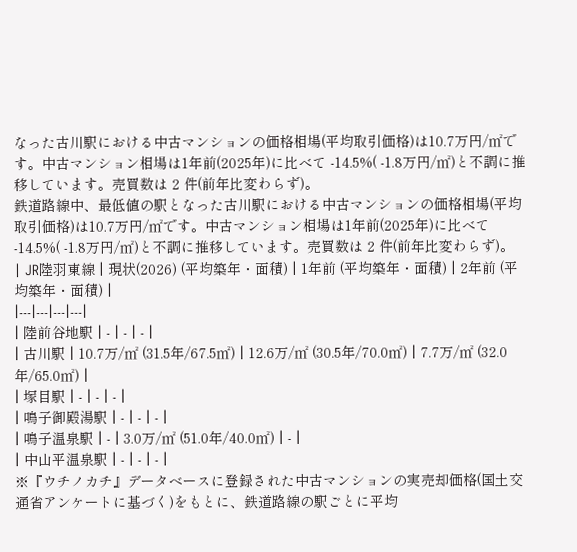なった古川駅における中古マンションの価格相場(平均取引価格)は10.7万円/㎡です。中古マンション相場は1年前(2025年)に比べて -14.5%( -1.8万円/㎡)と不調に推移しています。売買数は 2 件(前年比変わらず)。
鉄道路線中、最低値の駅となった古川駅における中古マンションの価格相場(平均取引価格)は10.7万円/㎡です。中古マンション相場は1年前(2025年)に比べて -14.5%( -1.8万円/㎡)と不調に推移しています。売買数は 2 件(前年比変わらず)。
| JR陸羽東線 | 現状(2026) (平均築年・面積) | 1年前 (平均築年・面積) | 2年前 (平均築年・面積) |
|---|---|---|---|
| 陸前谷地駅 | - | - | - |
| 古川駅 | 10.7万/㎡ (31.5年/67.5㎡) | 12.6万/㎡ (30.5年/70.0㎡) | 7.7万/㎡ (32.0年/65.0㎡) |
| 塚目駅 | - | - | - |
| 鳴子御殿湯駅 | - | - | - |
| 鳴子温泉駅 | - | 3.0万/㎡ (51.0年/40.0㎡) | - |
| 中山平温泉駅 | - | - | - |
※『ウチノカチ』データベースに登録された中古マンションの実売却価格(国土交通省アンケートに基づく)をもとに、鉄道路線の駅ごとに平均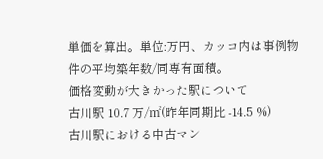単価を算出。単位:万円、カッコ内は事例物件の平均築年数/同専有面積。
価格変動が大きかった駅について
古川駅 10.7 万/㎡(昨年同期比 -14.5 %)
古川駅における中古マン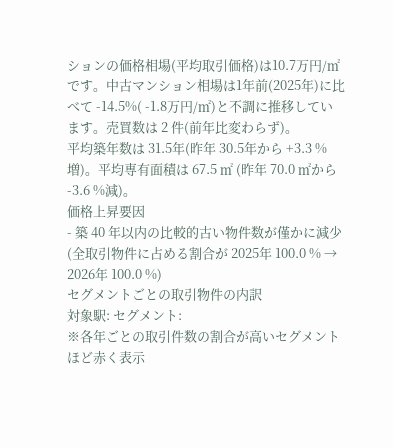ションの価格相場(平均取引価格)は10.7万円/㎡です。中古マンション相場は1年前(2025年)に比べて -14.5%( -1.8万円/㎡)と不調に推移しています。売買数は 2 件(前年比変わらず)。
平均築年数は 31.5年(昨年 30.5年から +3.3 %増)。平均専有面積は 67.5 ㎡ (昨年 70.0 ㎡から -3.6 %減)。
価格上昇要因
- 築 40 年以内の比較的古い物件数が僅かに減少(全取引物件に占める割合が 2025年 100.0 % → 2026年 100.0 %)
セグメントごとの取引物件の内訳
対象駅: セグメント:
※各年ごとの取引件数の割合が高いセグメントほど赤く表示